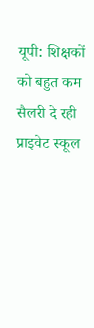यूपी: शिक्षकों को बहुत कम सैलरी दे रही प्राइवेट स्कूल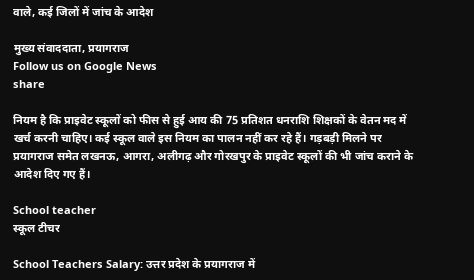वाले, कई जिलों में जांच के आदेश

मुख्य संवाददाता, प्रयागराज
Follow us on Google News
share

नियम है कि प्राइवेट स्कूलों को फीस से हुई आय की 75 प्रतिशत धनराशि शिक्षकों के वेतन मद में खर्च करनी चाहिए। कई स्कूल वाले इस नियम का पालन नहीं कर रहे हैं। गड़बड़ी मिलने पर प्रयागराज समेत लखनऊ, आगरा, अलीगढ़ और गोरखपुर के प्राइवेट स्कूलों की भी जांच कराने के आदेश दिए गए हैं।

School teacher
स्कूल टीचर

School Teachers Salary: उत्तर प्रदेश के प्रयागराज में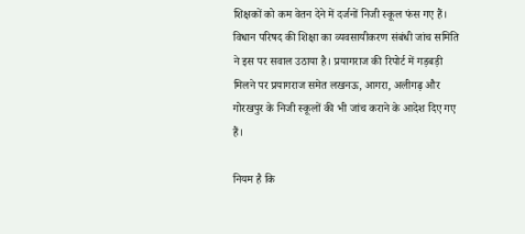शिक्षकों को कम वेतन देने में दर्जनों निजी स्कूल फंस गए हैं। विधान परिषद की शिक्षा का व्यवसायीकरण संबंधी जांच समिति ने इस पर सवाल उठाया है। प्रयागराज की रिपोर्ट में गड़बड़ी मिलने पर प्रयागराज समेत लखनऊ, आगरा, अलीगढ़ और गोरखपुर के निजी स्कूलों की भी जांच कराने के आदेश दिए गए हैं।

नियम है कि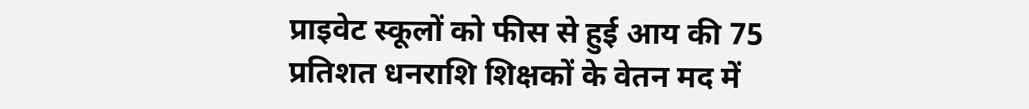प्राइवेट स्कूलों को फीस से हुई आय की 75 प्रतिशत धनराशि शिक्षकों के वेतन मद में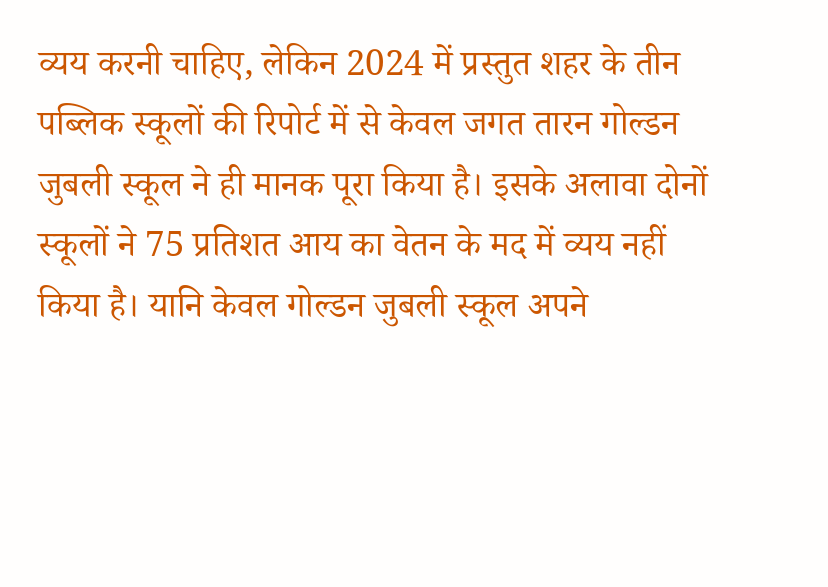व्यय करनी चाहिए, लेकिन 2024 में प्रस्तुत शहर के तीन पब्लिक स्कूलों की रिपोर्ट में से केवल जगत तारन गोल्डन जुबली स्कूल ने ही मानक पूरा किया है। इसके अलावा दोनों स्कूलों ने 75 प्रतिशत आय का वेतन के मद में व्यय नहीं किया है। यानि केवल गोल्डन जुबली स्कूल अपने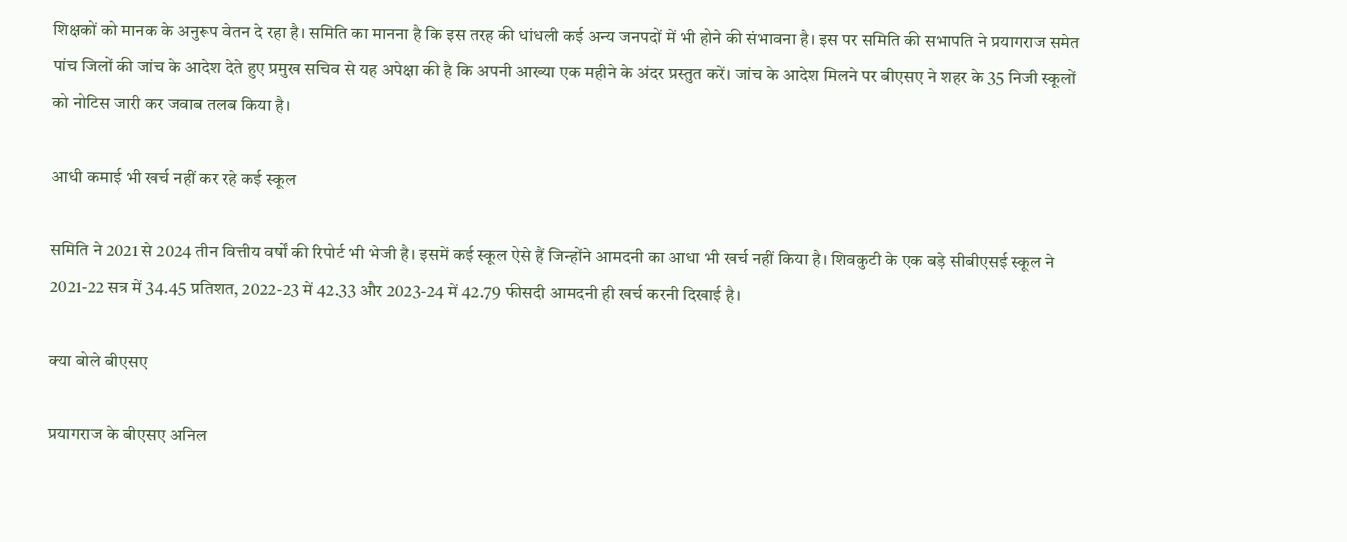शिक्षकों को मानक के अनुरूप वेतन दे रहा है। समिति का मानना है कि इस तरह की धांधली कई अन्य जनपदों में भी होने की संभावना है। इस पर समिति की सभापति ने प्रयागराज समेत पांच जिलों की जांच के आदेश देते हुए प्रमुख सचिव से यह अपेक्षा की है कि अपनी आख्या एक महीने के अंदर प्रस्तुत करें। जांच के आदेश मिलने पर बीएसए ने शहर के 35 निजी स्कूलों को नोटिस जारी कर जवाब तलब किया है।

आधी कमाई भी खर्च नहीं कर रहे कई स्कूल

समिति ने 2021 से 2024 तीन वित्तीय वर्षों की रिपोर्ट भी भेजी है। इसमें कई स्कूल ऐसे हैं जिन्होंने आमदनी का आधा भी खर्च नहीं किया है। शिवकुटी के एक बड़े सीबीएसई स्कूल ने 2021-22 सत्र में 34.45 प्रतिशत, 2022-23 में 42.33 और 2023-24 में 42.79 फीसदी आमदनी ही खर्च करनी दिखाई है।

क्या बोले बीएसए

प्रयागराज के बीएसए अनिल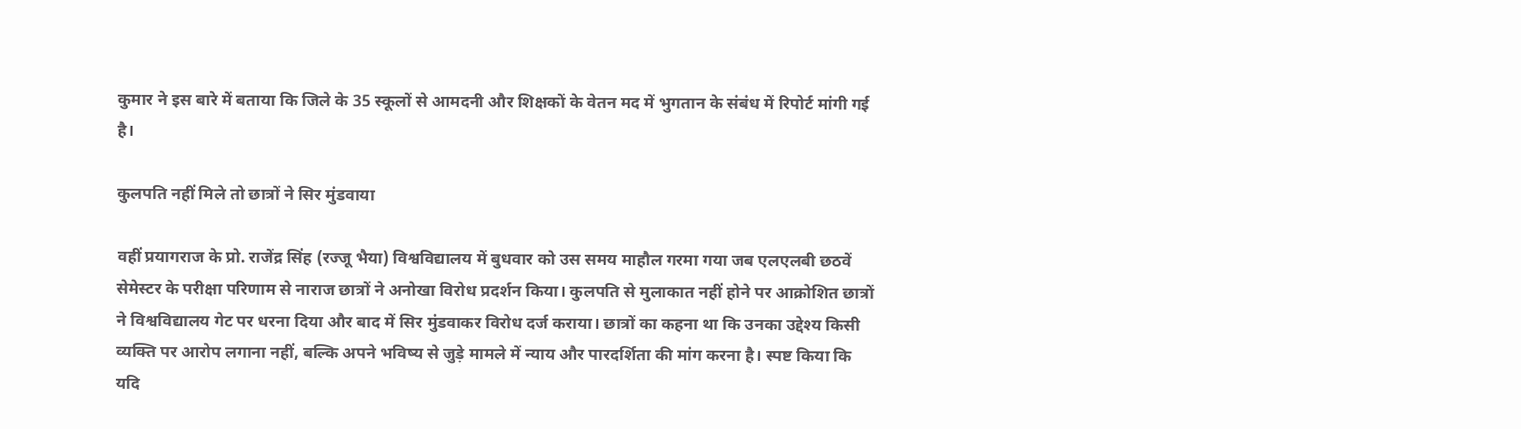कुमार ने इस बारे में बताया कि जिले के 35 स्कूलों से आमदनी और शिक्षकों के वेतन मद में भुगतान के संबंध में रिपोर्ट मांगी गई है।

कुलपति नहीं मिले तो छात्रों ने सिर मुंडवाया

वहीं प्रयागराज के प्रो. राजेंद्र सिंह (रज्जू भैया) विश्वविद्यालय में बुधवार को उस समय माहौल गरमा गया जब एलएलबी छठवें सेमेस्टर के परीक्षा परिणाम से नाराज छात्रों ने अनोखा विरोध प्रदर्शन किया। कुलपति से मुलाकात नहीं होने पर आक्रोशित छात्रों ने विश्वविद्यालय गेट पर धरना दिया और बाद में सिर मुंडवाकर विरोध दर्ज कराया। छात्रों का कहना था कि उनका उद्देश्य किसी व्यक्ति पर आरोप लगाना नहीं, बल्कि अपने भविष्य से जुड़े मामले में न्याय और पारदर्शिता की मांग करना है। स्पष्ट किया कि यदि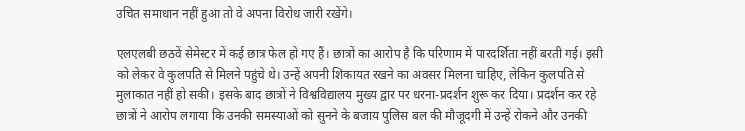उचित समाधान नहीं हुआ तो वे अपना विरोध जारी रखेंगे।

एलएलबी छठवें सेमेस्टर में कई छात्र फेल हो गए हैं। छात्रों का आरोप है कि परिणाम में पारदर्शिता नहीं बरती गई। इसी को लेकर वे कुलपति से मिलने पहुंचे थे। उन्हें अपनी शिकायत रखने का अवसर मिलना चाहिए, लेकिन कुलपति से मुलाकात नहीं हो सकी। इसके बाद छात्रों ने विश्वविद्यालय मुख्य द्वार पर धरना-प्रदर्शन शुरू कर दिया। प्रदर्शन कर रहे छात्रों ने आरोप लगाया कि उनकी समस्याओं को सुनने के बजाय पुलिस बल की मौजूदगी में उन्हें रोकने और उनकी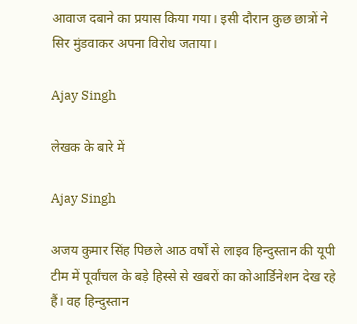आवाज दबाने का प्रयास किया गया। इसी दौरान कुछ छात्रों ने सिर मुंडवाकर अपना विरोध जताया।

Ajay Singh

लेखक के बारे में

Ajay Singh

अजय कुमार सिंह पिछले आठ वर्षों से लाइव हिन्दुस्तान की यूपी टीम में पूर्वांचल के बड़े हिस्से से खबरों का कोआर्डिनेशन देख रहे हैं। वह हिन्दुस्तान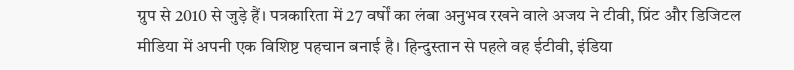ग्रुप से 2010 से जुड़े हैं। पत्रकारिता में 27 वर्षों का लंबा अनुभव रखने वाले अजय ने टीवी, प्रिंट और डिजिटल मीडिया में अपनी एक विशिष्ट पहचान बनाई है। हिन्दुस्तान से पहले वह ईटीवी, इंडिया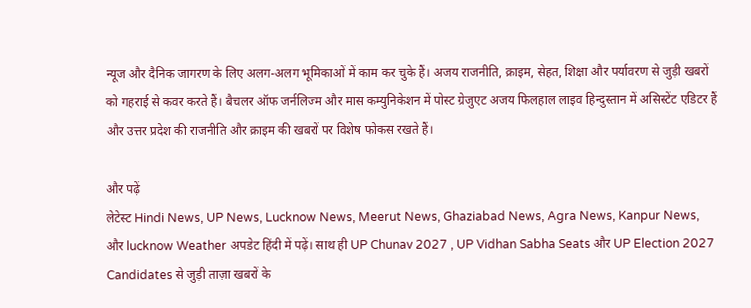न्यूज और दैनिक जागरण के लिए अलग-अलग भूमिकाओं में काम कर चुके हैं। अजय राजनीति, क्राइम, सेहत, शिक्षा और पर्यावरण से जुड़ी खबरों को गहराई से कवर करते हैं। बैचलर ऑफ जर्नलिज्म और मास कम्युनिकेशन में पोस्ट ग्रेजुएट अजय फिलहाल लाइव हिन्दुस्तान में असिस्टेंट एडिटर हैं और उत्तर प्रदेश की राजनीति और क्राइम की खबरों पर विशेष फोकस रखते हैं।

और पढ़ें
लेटेस्ट Hindi News, UP News, Lucknow News, Meerut News, Ghaziabad News, Agra News, Kanpur News, और lucknow Weather अपडेट हिंदी में पढ़ें। साथ ही UP Chunav 2027 , UP Vidhan Sabha Seats और UP Election 2027 Candidates से जुड़ी ताज़ा खबरों के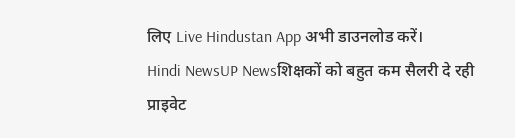लिए Live Hindustan App अभी डाउनलोड करें।
Hindi NewsUP Newsशिक्षकों को बहुत कम सैलरी दे रही प्राइवेट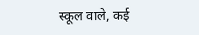स्कूल वाले, कई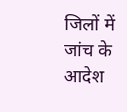जिलों में जांच के आदेश